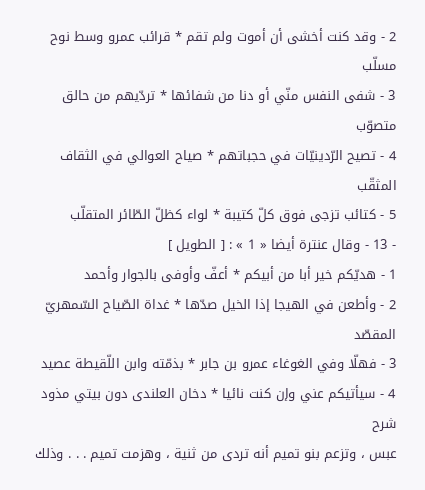2 - وقد كنت أخشى أن أموت ولم تقم * قرائب عمرو وسط نوح مسلّب
3 - شفى النفس منّي أو دنا من شفائها * تردّيهم من حالق متصوّب
4 - تصيح الرّدينيّات في حجباتهم * صياح العوالي في الثقاف المثقّب
5 - كتائب تزجى فوق كلّ كتيبة * لواء كظلّ الطّائر المتقلّب
- 13 - وقال عنترة أيضا « 1 » : [ الطويل ]
1 - هديّكم خير أبا من أبيكم * أعفّ وأوفى بالجوار وأحمد
2 - وأطعن في الهيجا إذا الخيل صدّها * غداة الصّياح السّمهريّ المقصّد
3 - فهلّا وفي الغوغاء عمرو بن جابر * بذمّته وابن اللّقيطة عصيد
4 - سيأتيكم عني وإن كنت نائيا * دخان العلندى دون بيتي مذود
شرح
عبس ، وتزعم بنو تميم أنه تردى من ثنية ، وهزمت تميم . . . وذلك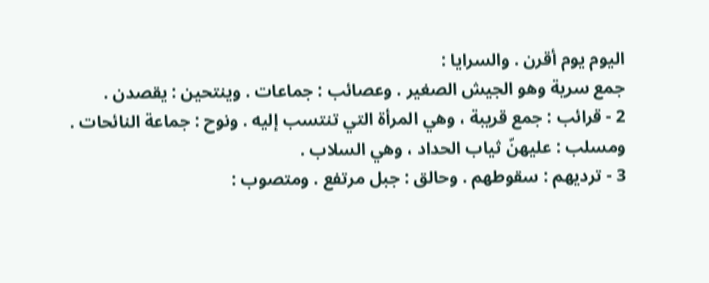اليوم يوم أقرن . والسرايا :
جمع سرية وهو الجيش الصغير . وعصائب : جماعات . وينتحين : يقصدن .
2 - قرائب : جمع قريبة ، وهي المرأة التي تنتسب إليه . ونوح : جماعة النائحات . ومسلب : عليهنّ ثياب الحداد ، وهي السلاب .
3 - ترديهم : سقوطهم . وحالق : جبل مرتفع . ومتصوب :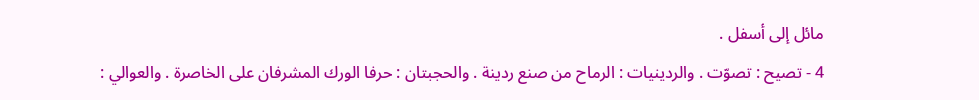مائل إلى أسفل .
4 - تصيح : تصوّت . والردينيات : الرماح من صنع ردينة . والحجبتان : حرفا الورك المشرفان على الخاصرة . والعوالي :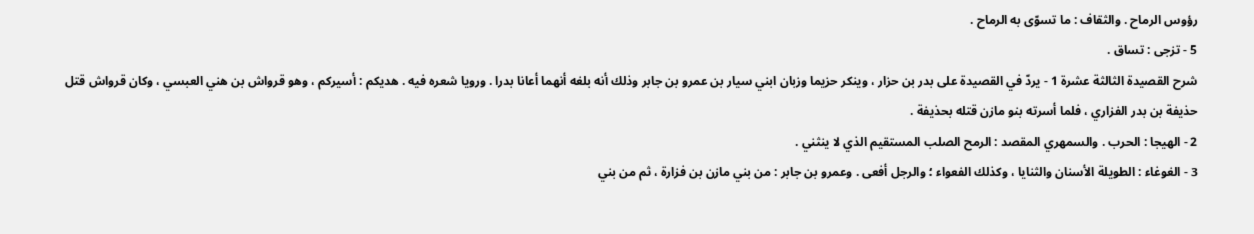رؤوس الرماح . والثقاف : ما تسوّى به الرماح .
5 - تزجى : تساق .
شرح القصيدة الثالثة عشرة 1 - يردّ في القصيدة على بدر بن حزار ، وينكر حزيما وزبان ابني سيار بن عمرو بن جابر وذلك أنه بلغه أنهما أعانا بدرا . ورويا شعره فيه . هديكم : أسيركم ، وهو قرواش بن هني العبسي ، وكان قرواش قتل حذيفة بن بدر الفزاري ، فلما أسرته بنو مازن قتله بحذيفة .
2 - الهيجا : الحرب . والسمهري المقصد : الرمح الصلب المستقيم الذي لا ينثني .
3 - الغوغاء : الطويلة الأسنان والثنايا ، وكذلك الفعواء ؛ والرجل أفعى . وعمرو بن جابر : من بني مازن بن فزارة ، ثم من بني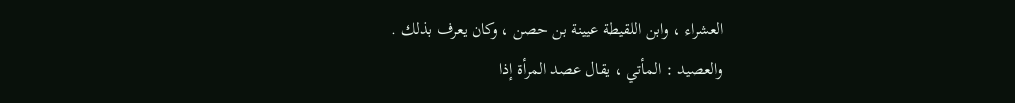العشراء ، وابن اللقيطة عيينة بن حصن ، وكان يعرف بذلك .
والعصيد : المأتي ، يقال عصد المرأة إذا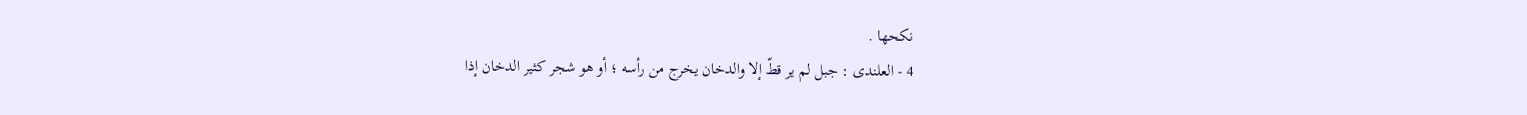نكحها .
4 - العلندى : جبل لم ير قطّ إلا والدخان يخرج من رأسه ؛ أو هو شجر كثير الدخان إذا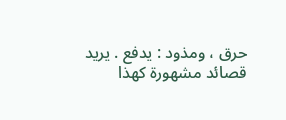حرق ، ومذود : يدفع . يريد قصائد مشهورة كهذا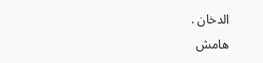الدخان .
هامش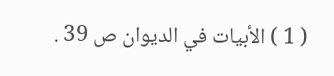( 1 ) الأبيات في الديوان ص 39 .